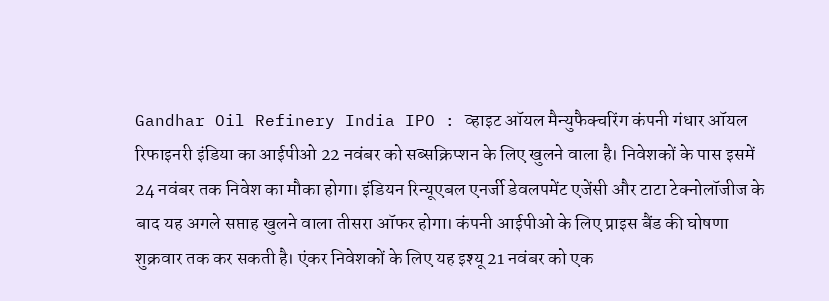Gandhar Oil Refinery India IPO : व्हाइट ऑयल मैन्युफैक्चरिंग कंपनी गंधार ऑयल रिफाइनरी इंडिया का आईपीओ 22 नवंबर को सब्सक्रिप्शन के लिए खुलने वाला है। निवेशकों के पास इसमें 24 नवंबर तक निवेश का मौका होगा। इंडियन रिन्यूएबल एनर्जी डेवलपमेंट एजेंसी और टाटा टेक्नोलॉजीज के बाद यह अगले सप्ताह खुलने वाला तीसरा ऑफर होगा। कंपनी आईपीओ के लिए प्राइस बैंड की घोषणा शुक्रवार तक कर सकती है। एंकर निवेशकों के लिए यह इश्यू 21 नवंबर को एक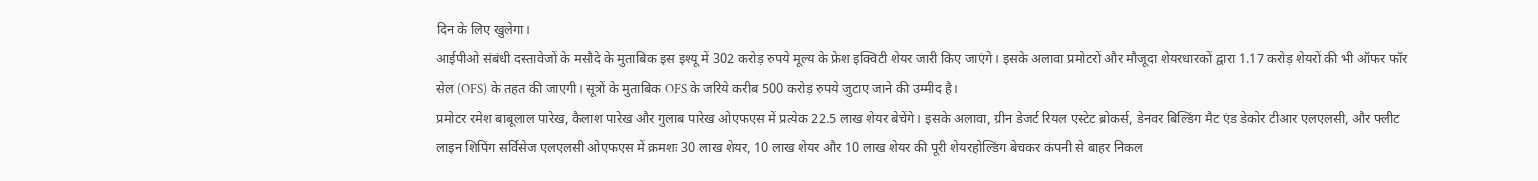दिन के लिए खुलेगा।
आईपीओ संबंधी दस्तावेजों के मसौदे के मुताबिक इस इश्यू में 302 करोड़ रुपये मूल्य के फ्रेश इक्विटी शेयर जारी किए जाएंगे। इसके अलावा प्रमोटरों और मौजूदा शेयरधारकों द्वारा 1.17 करोड़ शेयरों की भी ऑफर फॉर सेल (OFS) के तहत की जाएगी। सूत्रों के मुताबिक OFS के जरिये करीब 500 करोड़ रुपये जुटाए जाने की उम्मीद है।
प्रमोटर रमेश बाबूलाल पारेख, कैलाश पारेख और गुलाब पारेख ओएफएस में प्रत्येक 22.5 लाख शेयर बेचेंगे। इसके अलावा, ग्रीन डेजर्ट रियल एस्टेट ब्रोकर्स, डेनवर बिल्डिंग मैट एंड डेकोर टीआर एलएलसी, और फ्लीट लाइन शिपिंग सर्विसेज एलएलसी ओएफएस में क्रमशः 30 लाख शेयर, 10 लाख शेयर और 10 लाख शेयर की पूरी शेयरहोल्डिंग बेचकर कंपनी से बाहर निकल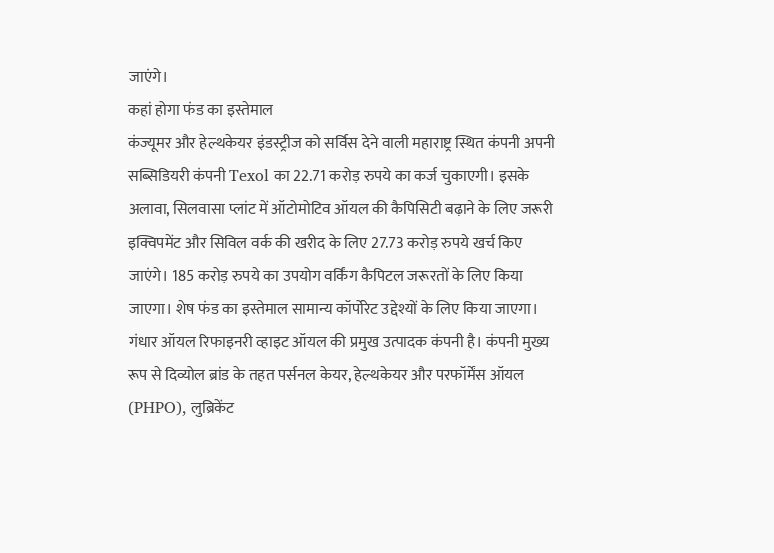जाएंगे।
कहां होगा फंड का इस्तेमाल
कंज्यूमर और हेल्थकेयर इंडस्ट्रीज को सर्विस देने वाली महाराष्ट्र स्थित कंपनी अपनी सब्सिडियरी कंपनी Texol का 22.71 करोड़ रुपये का कर्ज चुकाएगी। इसके अलावा, सिलवासा प्लांट में ऑटोमोटिव ऑयल की कैपिसिटी बढ़ाने के लिए जरूरी इक्विपमेंट और सिविल वर्क की खरीद के लिए 27.73 करोड़ रुपये खर्च किए जाएंगे। 185 करोड़ रुपये का उपयोग वर्किंग कैपिटल जरूरतों के लिए किया जाएगा। शेष फंड का इस्तेमाल सामान्य कॉर्पोरेट उद्देश्यों के लिए किया जाएगा।
गंधार ऑयल रिफाइनरी व्हाइट ऑयल की प्रमुख उत्पादक कंपनी है। कंपनी मुख्य रूप से दिव्योल ब्रांड के तहत पर्सनल केयर, हेल्थकेयर और परफॉर्मेंस ऑयल (PHPO), लुब्रिकेंट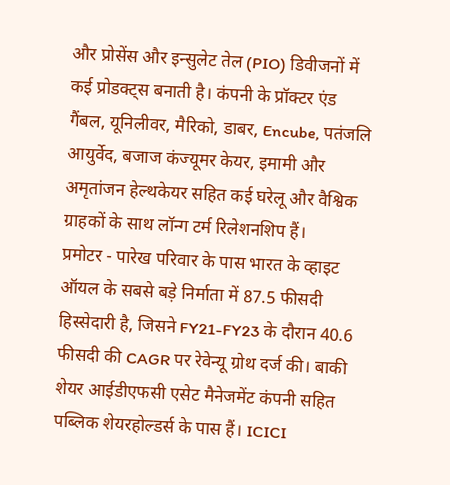और प्रोसेंस और इन्सुलेट तेल (PIO) डिवीजनों में कई प्रोडक्ट्स बनाती है। कंपनी के प्रॉक्टर एंड गैंबल, यूनिलीवर, मैरिको, डाबर, Encube, पतंजलि आयुर्वेद, बजाज कंज्यूमर केयर, इमामी और अमृतांजन हेल्थकेयर सहित कई घरेलू और वैश्विक ग्राहकों के साथ लॉन्ग टर्म रिलेशनशिप हैं।
प्रमोटर - पारेख परिवार के पास भारत के व्हाइट ऑयल के सबसे बड़े निर्माता में 87.5 फीसदी हिस्सेदारी है, जिसने FY21-FY23 के दौरान 40.6 फीसदी की CAGR पर रेवेन्यू ग्रोथ दर्ज की। बाकी शेयर आईडीएफसी एसेट मैनेजमेंट कंपनी सहित पब्लिक शेयरहोल्डर्स के पास हैं। ICICI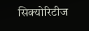सिक्योरिटीज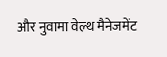और नुवामा वेल्थ मैनेजमेंट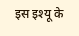इस इश्यू के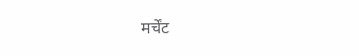मर्चेंट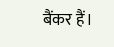बैंकर हैं।